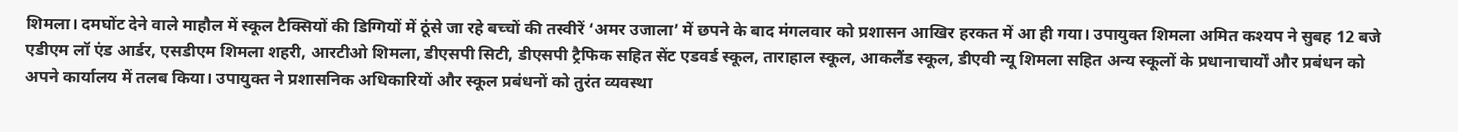शिमला। दमघोंट देने वाले माहौल में स्कूल टैक्सियों की डिग्गियों में ठूंसे जा रहे बच्चों की तस्वीरें ‘अमर उजाला’ में छपने के बाद मंगलवार को प्रशासन आखिर हरकत में आ ही गया। उपायुक्त शिमला अमित कश्यप ने सुबह 12 बजे एडीएम लॉ एंड आर्डर, एसडीएम शिमला शहरी, आरटीओ शिमला, डीएसपी सिटी, डीएसपी ट्रैफिक सहित सेंट एडवर्ड स्कूल, ताराहाल स्कूल, आकलैंड स्कूल, डीएवी न्यू शिमला सहित अन्य स्कूलों के प्रधानाचार्यों और प्रबंधन को अपने कार्यालय में तलब किया। उपायुक्त ने प्रशासनिक अधिकारियों और स्कूल प्रबंधनों को तुरंत व्यवस्था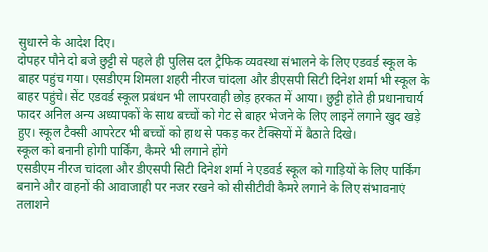सुधारने के आदेश दिए।
दोपहर पौने दो बजे छुट्टी से पहले ही पुलिस दल ट्रैफिक व्यवस्था संभालने के लिए एडवर्ड स्कूल के बाहर पहुंच गया। एसडीएम शिमला शहरी नीरज चांदला और डीएसपी सिटी दिनेश शर्मा भी स्कूल के बाहर पहुंचे। सेंट एडवर्ड स्कूल प्रबंधन भी लापरवाही छोड़ हरकत में आया। छुट्टी होते ही प्रधानाचार्य फादर अनिल अन्य अध्यापकों के साथ बच्चों को गेट से बाहर भेजने के लिए लाइनें लगाने खुद खड़े हुए। स्कूल टैक्सी आपरेटर भी बच्चों को हाथ से पकड़ कर टैक्सियों में बैठाते दिखे।
स्कूल को बनानी होगी पार्किंग, कैमरे भी लगाने होंगे
एसडीएम नीरज चांदला और डीएसपी सिटी दिनेश शर्मा ने एडवर्ड स्कूल को गाड़ियों के लिए पार्किंग बनाने और वाहनों की आवाजाही पर नजर रखने को सीसीटीवी कैमरे लगाने के लिए संभावनाएं तलाशने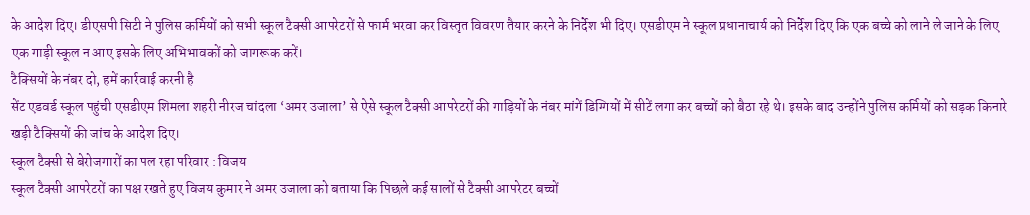के आदेश दिए। डीएसपी सिटी ने पुलिस कर्मियों को सभी स्कूल टैक्सी आपरेटरों से फार्म भरवा कर विस्तृत विवरण तैयार करने के निर्देश भी दिए। एसडीएम ने स्कूल प्रधानाचार्य को निर्देश दिए कि एक बच्चे को लाने ले जाने के लिए एक गाड़ी स्कूल न आए इसके लिए अभिभावकों को जागरूक करें।
टैक्सियों के नंबर दो, हमें कार्रवाई करनी है
सेंट एडवर्ड स्कूल पहुंची एसडीएम शिमला शहरी नीरज चांदला ‘अमर उजाला’ से ऐसे स्कूल टैक्सी आपरेटरों की गाड़ियों के नंबर मांगें डिग्गियों में सीटें लगा कर बच्चों को बैठा रहे थे। इसके बाद उन्होंने पुलिस कर्मियों को सड़क किनारे खड़ी टैक्सियों की जांच के आदेश दिए।
स्कूल टैक्सी से बेरोजगारों का पल रहा परिवार : विजय
स्कूल टैक्सी आपरेटरों का पक्ष रखते हुए विजय कुमार ने अमर उजाला को बताया कि पिछले कई सालों से टैक्सी आपरेटर बच्चों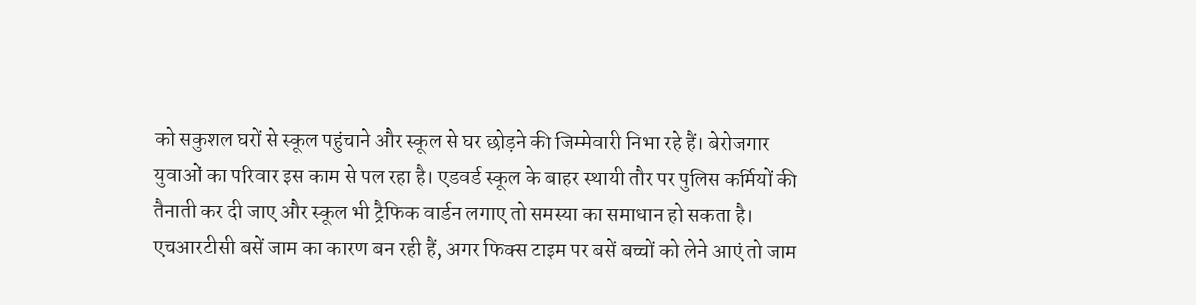को सकुशल घरों से स्कूल पहुंचाने और स्कूल से घर छोड़ने की जिम्मेवारी निभा रहे हैं। बेरोजगार युवाओं का परिवार इस काम से पल रहा है। एडवर्ड स्कूल के बाहर स्थायी तौर पर पुलिस कर्मियों की तैनाती कर दी जाए और स्कूल भी ट्रैफिक वार्डन लगाए तो समस्या का समाधान हो सकता है। एचआरटीसी बसें जाम का कारण बन रही हैं, अगर फिक्स टाइम पर बसें बच्चों को लेने आएं तो जाम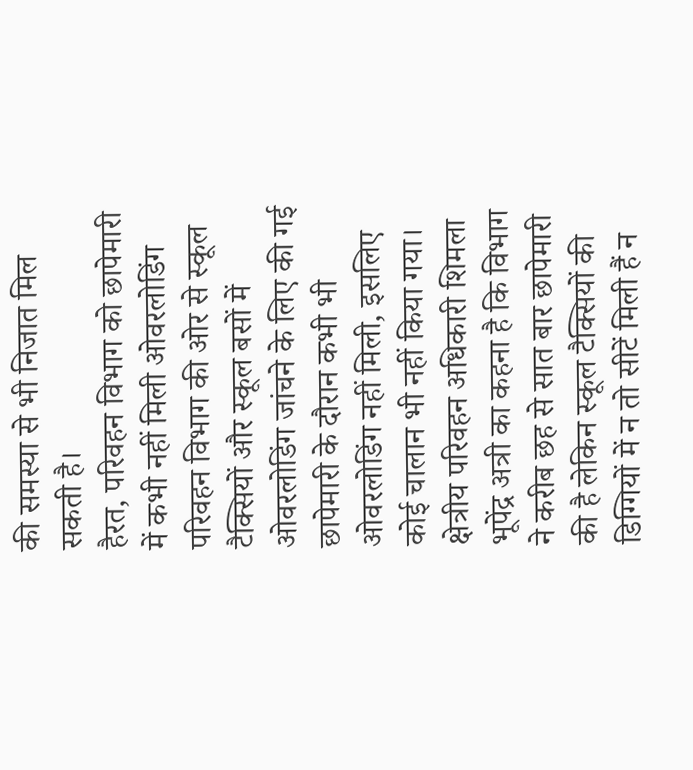की समस्या से भी निजात मिल सकती है।
हैरत, परिवहन विभाग को छापेमारी में कभी नहीं मिली ओवरलोडिंग
परिवहन विभाग की ओर से स्कूल टैक्सियों और स्कूल बसों में ओवरलोडिंग जांचने के लिए की गई छापेमारी के दौरान कभी भी ओवरलोडिंग नहीं मिली, इसलिए कोई चालान भी नहीं किया गया। क्षेत्रीय परिवहन अधिकारी शिमला भूपेंद्र अत्री का कहना है कि विभाग ने करीब छह से सात बार छापेमारी की है लेकिन स्कूल टैक्सियों की डिग्गियों में न तो सीटें मिली हैं न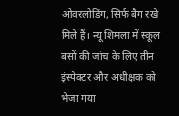ओवरलोडिंग, सिर्फ बैग रखे मिले हैं। न्यू शिमला में स्कूल बसों की जांच के लिए तीन इंस्पेक्टर और अधीक्षक को भेजा गया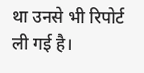था उनसे भी रिपोर्ट ली गई है।